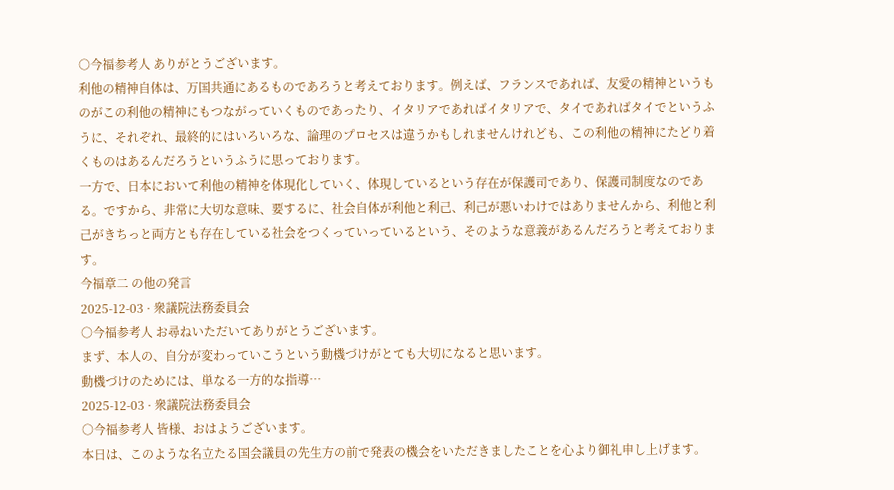○今福参考人 ありがとうございます。
利他の精神自体は、万国共通にあるものであろうと考えております。例えば、フランスであれば、友愛の精神というものがこの利他の精神にもつながっていくものであったり、イタリアであればイタリアで、タイであればタイでというふうに、それぞれ、最終的にはいろいろな、論理のプロセスは違うかもしれませんけれども、この利他の精神にたどり着くものはあるんだろうというふうに思っております。
一方で、日本において利他の精神を体現化していく、体現しているという存在が保護司であり、保護司制度なのである。ですから、非常に大切な意味、要するに、社会自体が利他と利己、利己が悪いわけではありませんから、利他と利己がきちっと両方とも存在している社会をつくっていっているという、そのような意義があるんだろうと考えております。
今福章二 の他の発言
2025-12-03 · 衆議院法務委員会
○今福参考人 お尋ねいただいてありがとうございます。
まず、本人の、自分が変わっていこうという動機づけがとても大切になると思います。
動機づけのためには、単なる一方的な指導…
2025-12-03 · 衆議院法務委員会
○今福参考人 皆様、おはようございます。
本日は、このような名立たる国会議員の先生方の前で発表の機会をいただきましたことを心より御礼申し上げます。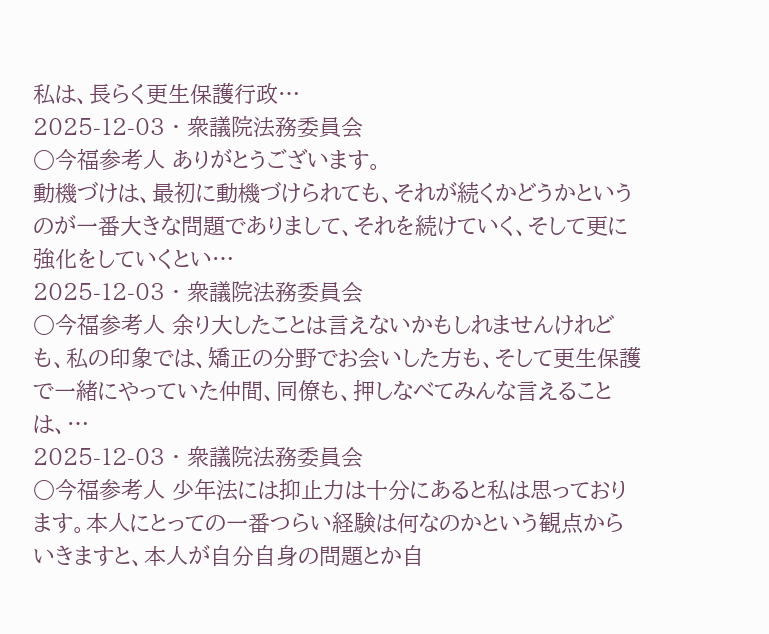私は、長らく更生保護行政…
2025-12-03 · 衆議院法務委員会
○今福参考人 ありがとうございます。
動機づけは、最初に動機づけられても、それが続くかどうかというのが一番大きな問題でありまして、それを続けていく、そして更に強化をしていくとい…
2025-12-03 · 衆議院法務委員会
○今福参考人 余り大したことは言えないかもしれませんけれども、私の印象では、矯正の分野でお会いした方も、そして更生保護で一緒にやっていた仲間、同僚も、押しなべてみんな言えることは、…
2025-12-03 · 衆議院法務委員会
○今福参考人 少年法には抑止力は十分にあると私は思っております。本人にとっての一番つらい経験は何なのかという観点からいきますと、本人が自分自身の問題とか自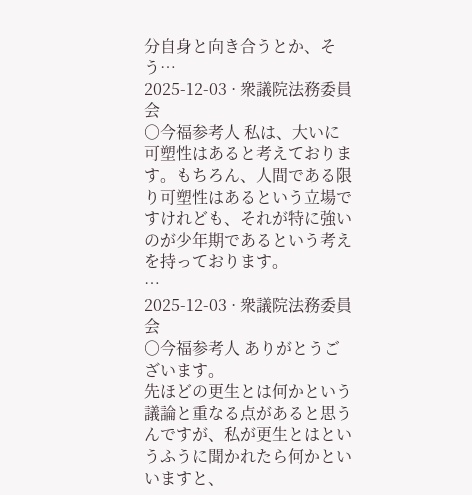分自身と向き合うとか、そう…
2025-12-03 · 衆議院法務委員会
○今福参考人 私は、大いに可塑性はあると考えております。もちろん、人間である限り可塑性はあるという立場ですけれども、それが特に強いのが少年期であるという考えを持っております。
…
2025-12-03 · 衆議院法務委員会
○今福参考人 ありがとうございます。
先ほどの更生とは何かという議論と重なる点があると思うんですが、私が更生とはというふうに聞かれたら何かといいますと、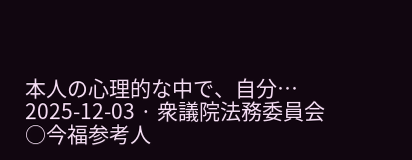本人の心理的な中で、自分…
2025-12-03 · 衆議院法務委員会
○今福参考人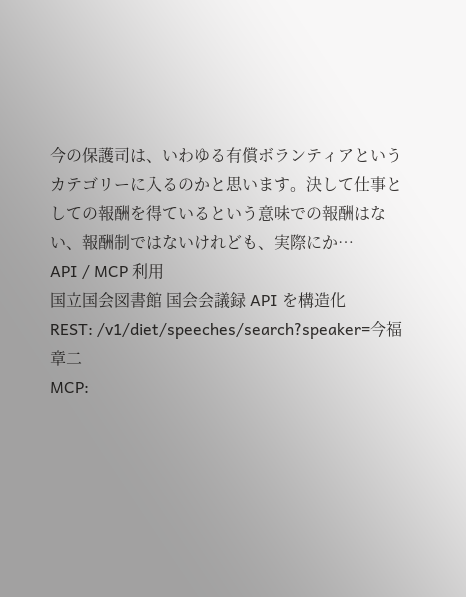今の保護司は、いわゆる有償ボランティアというカテゴリーに入るのかと思います。決して仕事としての報酬を得ているという意味での報酬はない、報酬制ではないけれども、実際にか…
API / MCP 利用
国立国会図書館 国会会議録 API を構造化
REST: /v1/diet/speeches/search?speaker=今福章二
MCP: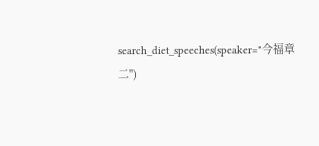search_diet_speeches(speaker="今福章二")